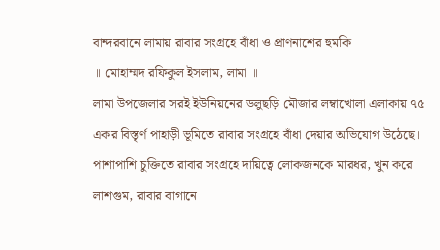বান্দরবানে লামায় রাবার সংগ্রহে বাঁধা ও প্রাণনাশের হুমকি
॥ মোহাম্মদ রফিকুল ইসলাম, লামা ॥
লামা উপজেলার সরই ইউনিয়নের ডলুছড়ি মৌজার লম্বাখোলা এলাকায় ৭৫ একর বিস্তৃর্ণ পাহাড়ী ভূমিতে রাবার সংগ্রহে বাঁধা দেয়ার অভিযোগ উঠেছে। পাশাপাশি চুক্তিতে রাবার সংগ্রহে দায়িত্বে লোকজনকে মারধর, খুন করে লাশগুম, রাবার বাগানে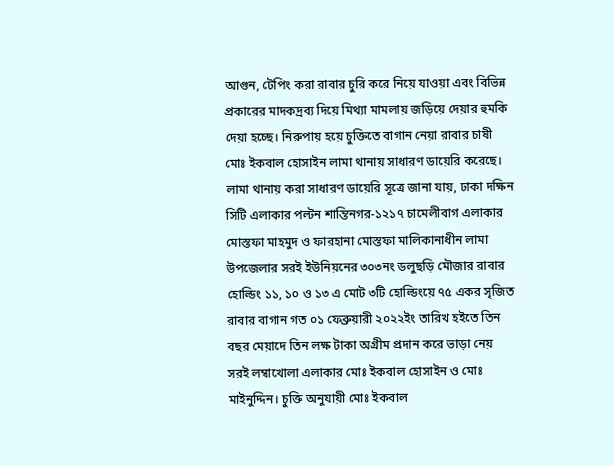আগুন, টেপিং করা রাবার চুরি করে নিয়ে যাওয়া এবং বিভিন্ন প্রকারের মাদকদ্রব্য দিয়ে মিথ্যা মামলায় জড়িয়ে দেয়ার হুমকি দেয়া হচ্ছে। নিরুপায় হয়ে চুক্তিতে বাগান নেয়া রাবার চাষী মোঃ ইকবাল হোসাইন লামা থানায় সাধারণ ডায়েরি করেছে।
লামা থানায় করা সাধারণ ডায়েরি সূত্রে জানা যায়, ঢাকা দক্ষিন সিটি এলাকার পল্টন শান্তিনগর-১২১৭ চামেলীবাগ এলাকার মোস্তফা মাহমুদ ও ফারহানা মোস্তফা মালিকানাধীন লামা উপজেলার সরই ইউনিয়নের ৩০৩নং ডলুছড়ি মৌজার রাবার হোল্ডিং ১১, ১০ ও ১৩ এ মোট ৩টি হোল্ডিংয়ে ৭৫ একর সৃজিত রাবার বাগান গত ০১ ফেব্রুয়ারী ২০২২ইং তারিখ হইতে তিন বছর মেয়াদে তিন লক্ষ টাকা অগ্রীম প্রদান করে ভাড়া নেয় সরই লম্বাখোলা এলাকার মোঃ ইকবাল হোসাইন ও মোঃ মাইনুদ্দিন। চুক্তি অনুযায়ী মোঃ ইকবাল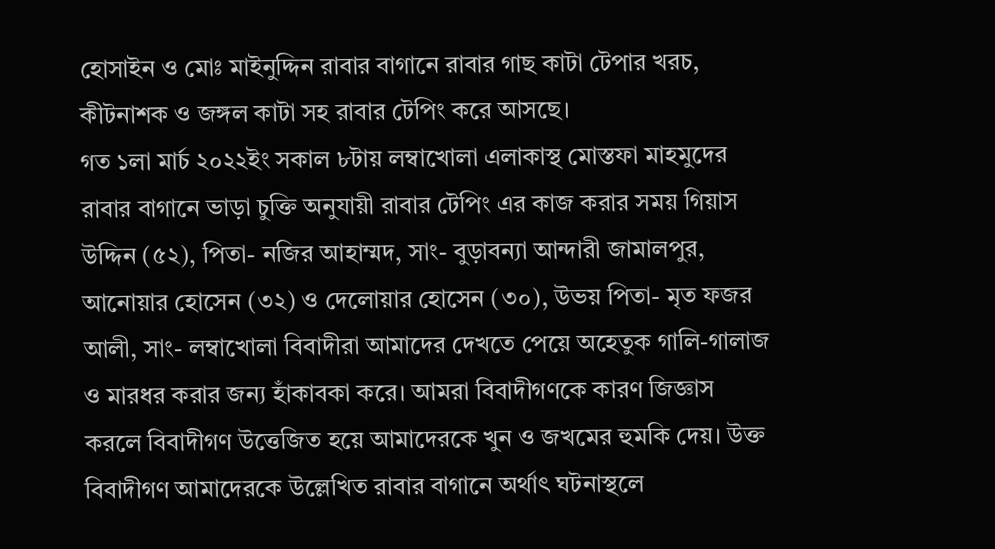হোসাইন ও মোঃ মাইনুদ্দিন রাবার বাগানে রাবার গাছ কাটা টেপার খরচ, কীটনাশক ও জঙ্গল কাটা সহ রাবার টেপিং করে আসছে।
গত ১লা মার্চ ২০২২ইং সকাল ৮টায় লম্বাখোলা এলাকাস্থ মোস্তফা মাহমুদের রাবার বাগানে ভাড়া চুক্তি অনুযায়ী রাবার টেপিং এর কাজ করার সময় গিয়াস উদ্দিন (৫২), পিতা- নজির আহাম্মদ, সাং- বুড়াবন্যা আন্দারী জামালপুর, আনোয়ার হোসেন (৩২) ও দেলোয়ার হোসেন (৩০), উভয় পিতা- মৃত ফজর আলী, সাং- লম্বাখোলা বিবাদীরা আমাদের দেখতে পেয়ে অহেতুক গালি-গালাজ ও মারধর করার জন্য হাঁকাবকা করে। আমরা বিবাদীগণকে কারণ জিজ্ঞাস করলে বিবাদীগণ উত্তেজিত হয়ে আমাদেরকে খুন ও জখমের হুমকি দেয়। উক্ত বিবাদীগণ আমাদেরকে উল্লেখিত রাবার বাগানে অর্থাৎ ঘটনাস্থলে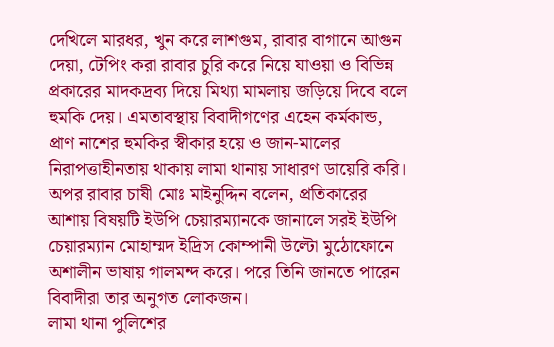দেখিলে মারধর, খুন করে লাশগুম, রাবার বাগানে আগুন দেয়া, টেপিং করা রাবার চুরি করে নিয়ে যাওয়া ও বিভিন্ন প্রকারের মাদকদ্রব্য দিয়ে মিথ্যা মামলায় জড়িয়ে দিবে বলে হুমকি দেয়। এমতাবস্থায় বিবাদীগণের এহেন কর্মকান্ড, প্রাণ নাশের হুমকির স্বীকার হয়ে ও জান-মালের নিরাপত্তাহীনতায় থাকায় লামা থানায় সাধারণ ডায়েরি করি।
অপর রাবার চাষী মোঃ মাইনুদ্দিন বলেন, প্রতিকারের আশায় বিষয়টি ইউপি চেয়ারম্যানকে জানালে সরই ইউপি চেয়ারম্যান মোহাম্মদ ইদ্রিস কোম্পানী উল্টো মুঠোফোনে অশালীন ভাষায় গালমন্দ করে। পরে তিনি জানতে পারেন বিবাদীরা তার অনুগত লোকজন।
লামা থানা পুলিশের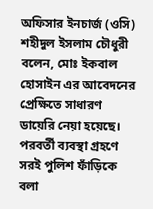অফিসার ইনচার্জ (ওসি) শহীদুল ইসলাম চৌধুরী বলেন, মোঃ ইকবাল হোসাইন এর আবেদনের প্রেক্ষিতে সাধারণ ডায়েরি নেয়া হয়েছে। পরবর্তী ব্যবস্থা গ্রহণে সরই পুলিশ ফাঁড়িকে বলা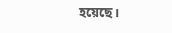হয়েছে।